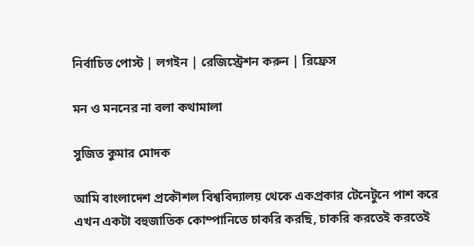নির্বাচিত পোস্ট | লগইন | রেজিস্ট্রেশন করুন | রিফ্রেস

মন ও মননের না বলা কথামালা

সুজিত কুমার মোদক

আমি বাংলাদেশ প্রকৌশল বিশ্ববিদ্যালয় থেকে একপ্রকার টেনেটুনে পাশ করে এখন একটা বহুজাতিক কোম্পানিতে চাকরি করছি, চাকরি করতেই করতেই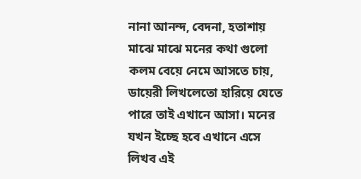নানা আনন্দ, বেদনা, হতাশায় মাঝে মাঝে মনের কথা গুলো কলম বেয়ে নেমে আসতে চায়, ডায়েরী লিখলেতো হারিয়ে যেতে পারে তাই এখানে আসা। মনের যখন ইচ্ছে হবে এখানে এসে লিখব এই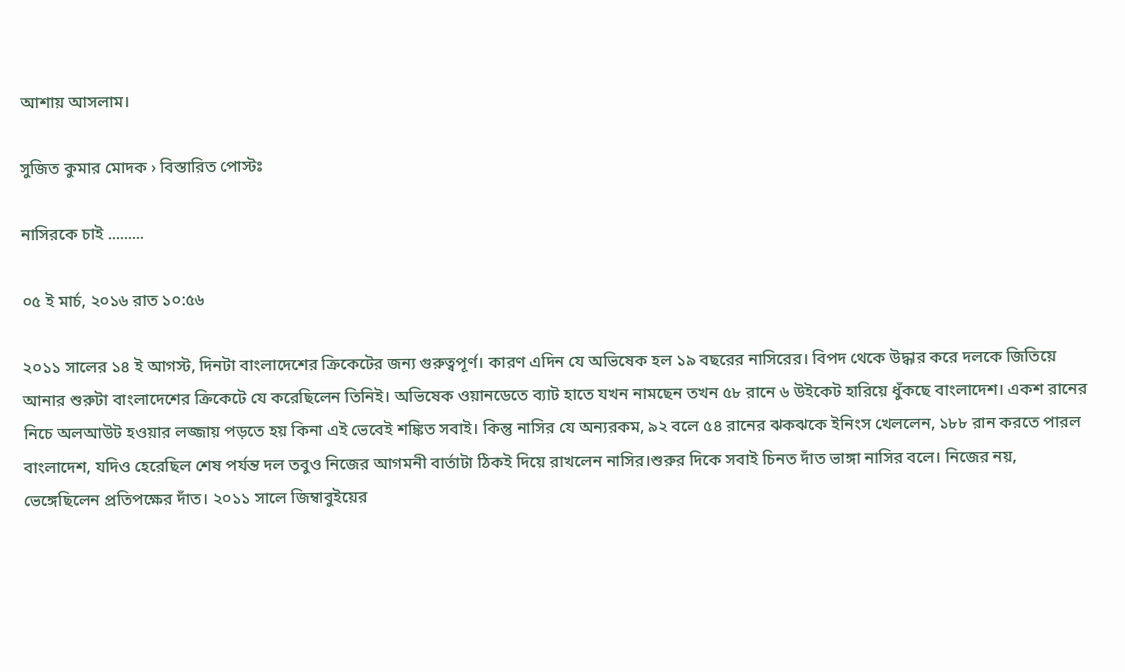আশায় আসলাম।

সুজিত কুমার মোদক › বিস্তারিত পোস্টঃ

নাসিরকে চাই .........

০৫ ই মার্চ, ২০১৬ রাত ১০:৫৬

২০১১ সালের ১৪ ই আগস্ট, দিনটা বাংলাদেশের ক্রিকেটের জন্য গুরুত্বপূর্ণ। কারণ এদিন যে অভিষেক হল ১৯ বছরের নাসিরের। বিপদ থেকে উদ্ধার করে দলকে জিতিয়ে আনার শুরুটা বাংলাদেশের ক্রিকেটে যে করেছিলেন তিনিই। অভিষেক ওয়ানডেতে ব্যাট হাতে যখন নামছেন তখন ৫৮ রানে ৬ উইকেট হারিয়ে ধুঁকছে বাংলাদেশ। একশ রানের নিচে অলআউট হওয়ার লজ্জায় পড়তে হয় কিনা এই ভেবেই শঙ্কিত সবাই। কিন্তু নাসির যে অন্যরকম, ৯২ বলে ৫৪ রানের ঝকঝকে ইনিংস খেললেন, ১৮৮ রান করতে পারল বাংলাদেশ, যদিও হেরেছিল শেষ পর্যন্ত দল তবুও নিজের আগমনী বার্তাটা ঠিকই দিয়ে রাখলেন নাসির।শুরুর দিকে সবাই চিনত দাঁত ভাঙ্গা নাসির বলে। নিজের নয়, ভেঙ্গেছিলেন প্রতিপক্ষের দাঁত। ২০১১ সালে জিম্বাবুইয়ের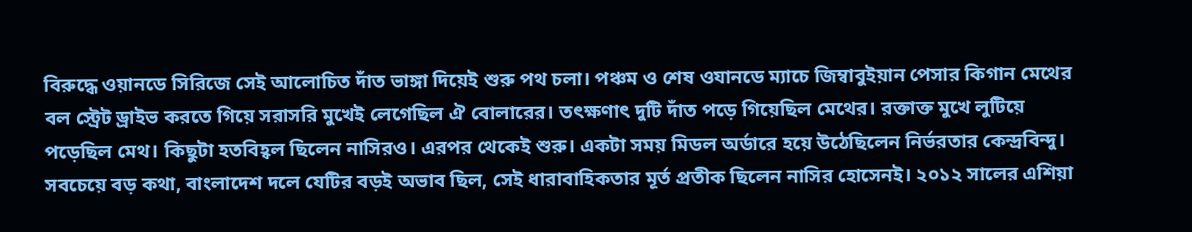বিরুদ্ধে ওয়ানডে সিরিজে সেই আলোচিত দাঁত ভাঙ্গা দিয়েই শুরু পথ চলা। পঞ্চম ও শেষ ওযানডে ম্যাচে জিম্বাবুইয়ান পেসার কিগান মেথের বল স্ট্রেট ড্রাইভ করতে গিয়ে সরাসরি মুখেই লেগেছিল ঐ বোলারের। তৎক্ষণাৎ দুটি দাঁত পড়ে গিয়েছিল মেথের। রক্তাক্ত মুখে লুটিয়ে পড়েছিল মেথ। কিছুটা হতবিহ্বল ছিলেন নাসিরও। এরপর থেকেই শুরু। একটা সময় মিডল অর্ডারে হয়ে উঠেছিলেন নির্ভরতার কেন্দ্রবিন্দু। সবচেয়ে বড় কথা, বাংলাদেশ দলে যেটির বড়ই অভাব ছিল, সেই ধারাবাহিকতার মূর্ত প্রতীক ছিলেন নাসির হোসেনই। ২০১২ সালের এশিয়া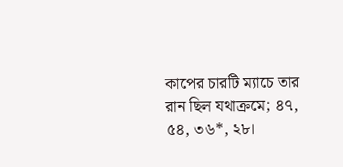কাপের চারটি ম্যাচে তার রান ছিল যথাক্রমে; ৪৭, ৫৪, ৩৬*, ২৮।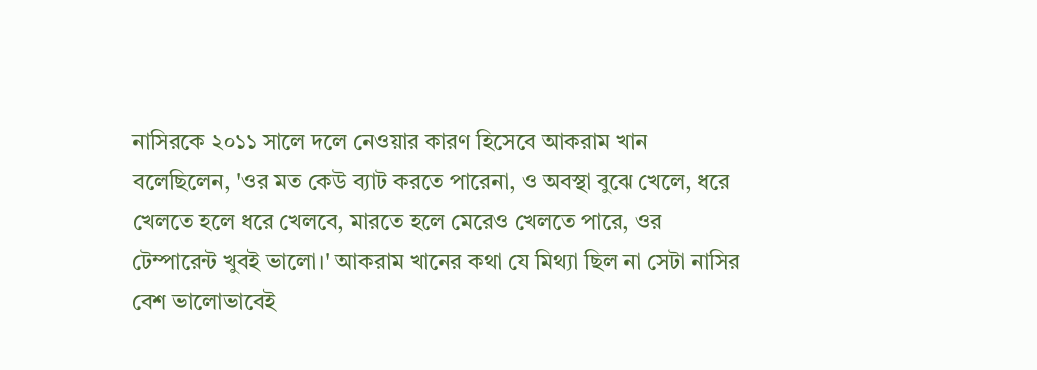নাসিরকে ২০১১ সালে দলে নেওয়ার কারণ হিসেবে আকরাম খান বলেছিলেন, 'ওর মত কেউ ব্যাট করতে পারেনা, ও অবস্থা বুঝে খেলে, ধরে খেলতে হলে ধরে খেলবে, মারতে হলে মেরেও খেলতে পারে, ওর টেম্পারেন্ট খুবই ভালো।' আকরাম খানের কথা যে মিথ্যা ছিল না সেটা নাসির বেশ ভালোভাবেই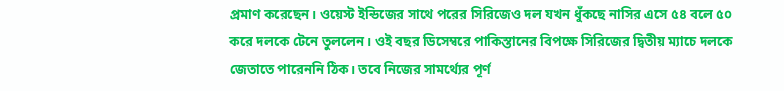প্রমাণ করেছেন। ওয়েস্ট ইন্ডিজের সাথে পরের সিরিজেও দল যখন ধুঁকছে নাসির এসে ৫৪ বলে ৫০ করে দলকে টেনে তুললেন। ওই বছর ডিসেম্বরে পাকিস্তানের বিপক্ষে সিরিজের দ্বিতীয় ম্যাচে দলকে জেতাতে পারেননি ঠিক। তবে নিজের সামর্থ্যের পূর্ণ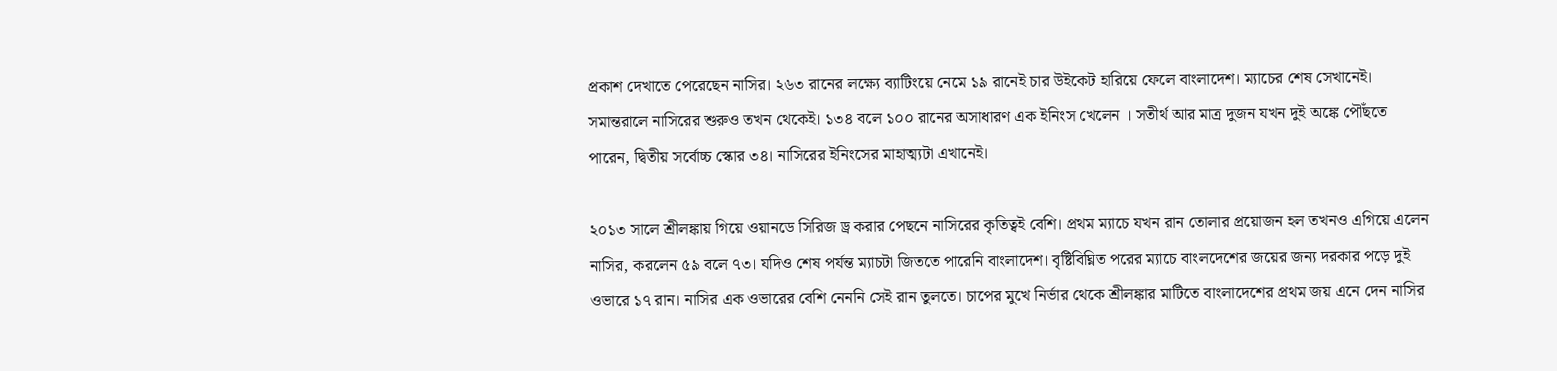প্রকাশ দেখাতে পেরেছেন নাসির। ২৬৩ রানের লক্ষ্যে ব্যাটিংয়ে নেমে ১৯ রানেই চার উইকেট হারিয়ে ফেলে বাংলাদেশ। ম্যাচের শেষ সেখানেই। সমান্তরালে নাসিরের শুরুও তখন থেকেই। ১৩৪ বলে ১০০ রানের অসাধারণ এক ইনিংস খেলেন । সতীর্থ আর মাত্র দুজন যখন দুই অঙ্কে পৌঁছতে পারেন, দ্বিতীয় সর্বোচ্চ স্কোর ৩৪। নাসিরের ইনিংসের মাহাত্ম্যটা এখানেই।

২০১৩ সালে শ্রীলঙ্কায় গিয়ে ওয়ানডে সিরিজ ড্র করার পেছনে নাসিরের কৃতিত্বই বেশি। প্রথম ম্যাচে যখন রান তোলার প্রয়োজন হল তখনও এগিয়ে এলেন নাসির, করলেন ৫৯ বলে ৭৩। যদিও শেষ পর্যন্ত ম্যাচটা জিততে পারেনি বাংলাদেশ। বৃষ্টিবিঘ্নিত পরের ম্যাচে বাংলদেশের জয়ের জন্য দরকার পড়ে দুই ওভারে ১৭ রান। নাসির এক ওভারের বেশি নেননি সেই রান তুলতে। চাপের মুখে নির্ভার থেকে শ্রীলঙ্কার মাটিতে বাংলাদেশের প্রথম জয় এনে দেন নাসির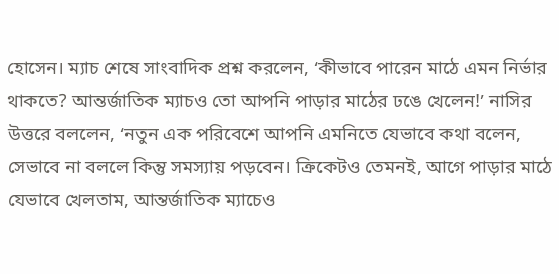হোসেন। ম্যাচ শেষে সাংবাদিক প্রশ্ন করলেন, ‘কীভাবে পারেন মাঠে এমন নির্ভার থাকতে? আন্তর্জাতিক ম্যাচও তো আপনি পাড়ার মাঠের ঢঙে খেলেন!’ নাসির উত্তরে বললেন, ‘নতুন এক পরিবেশে আপনি এমনিতে যেভাবে কথা বলেন, সেভাবে না বললে কিন্তু সমস্যায় পড়বেন। ক্রিকেটও তেমনই, আগে পাড়ার মাঠে যেভাবে খেলতাম, আন্তর্জাতিক ম্যাচেও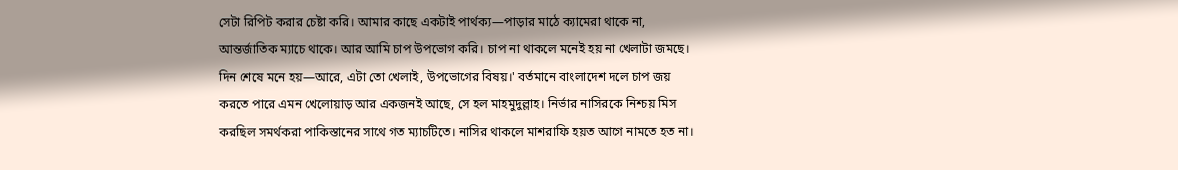সেটা রিপিট করার চেষ্টা করি। আমার কাছে একটাই পার্থক্য—পাড়ার মাঠে ক্যামেরা থাকে না, আন্তর্জাতিক ম্যাচে থাকে। আর আমি চাপ উপভোগ করি। চাপ না থাকলে মনেই হয় না খেলাটা জমছে। দিন শেষে মনে হয়—আরে, এটা তো খেলাই, উপভোগের বিষয়।' বর্তমানে বাংলাদেশ দলে চাপ জয় করতে পারে এমন খেলোয়াড় আর একজনই আছে, সে হল মাহমুদুল্লাহ। নির্ভার নাসিরকে নিশ্চয় মিস করছিল সমর্থকরা পাকিস্তানের সাথে গত ম্যাচটিতে। নাসির থাকলে মাশরাফি হয়ত আগে নামতে হত না।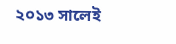২০১৩ সালেই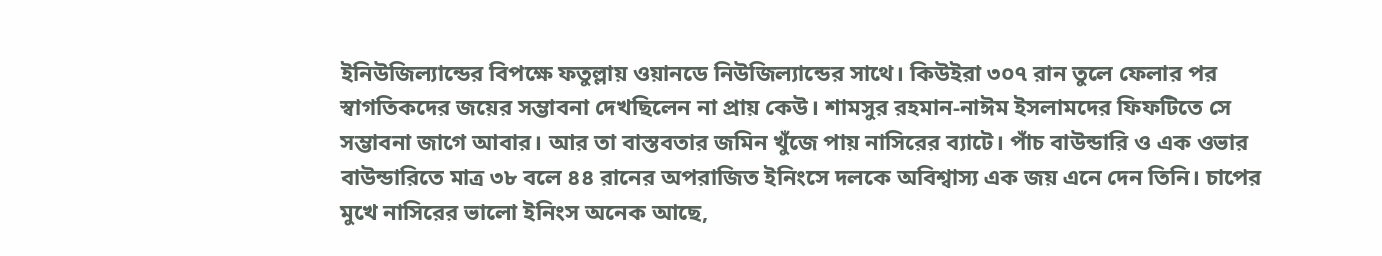ইনিউজিল্যান্ডের বিপক্ষে ফতুল্লায় ওয়ানডে নিউজিল্যান্ডের সাথে। কিউইরা ৩০৭ রান তুলে ফেলার পর স্বাগতিকদের জয়ের সম্ভাবনা দেখছিলেন না প্রায় কেউ। শামসুর রহমান-নাঈম ইসলামদের ফিফটিতে সে সম্ভাবনা জাগে আবার। আর তা বাস্তবতার জমিন খুঁজে পায় নাসিরের ব্যাটে। পাঁচ বাউন্ডারি ও এক ওভার বাউন্ডারিতে মাত্র ৩৮ বলে ৪৪ রানের অপরাজিত ইনিংসে দলকে অবিশ্বাস্য এক জয় এনে দেন তিনি। চাপের মুখে নাসিরের ভালো ইনিংস অনেক আছে,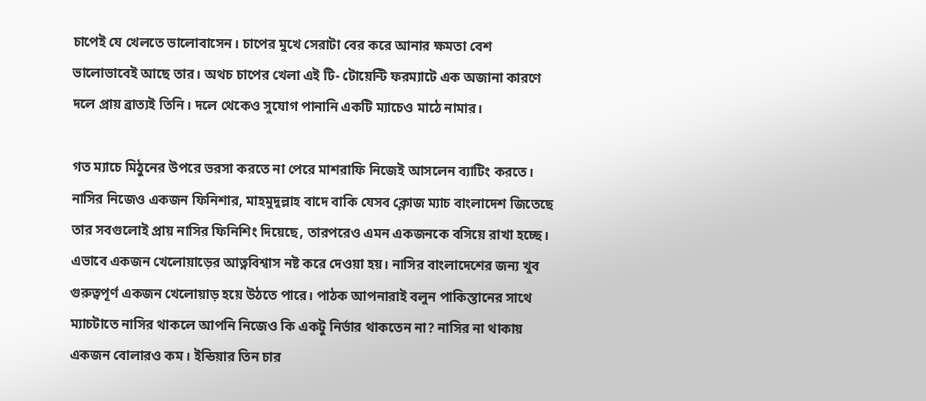চাপেই যে খেলতে ভালোবাসেন। চাপের মুখে সেরাটা বের করে আনার ক্ষমতা বেশ ভালোভাবেই আছে তার। অথচ চাপের খেলা এই টি- টোয়েন্টি ফরম্যাটে এক অজানা কারণে দলে প্রায় ব্রাত্যই তিনি। দলে থেকেও সুযোগ পানানি একটি ম্যাচেও মাঠে নামার।

গত ম্যাচে মিঠুনের উপরে ভরসা করতে না পেরে মাশরাফি নিজেই আসলেন ব্যাটিং করতে। নাসির নিজেও একজন ফিনিশার, মাহমুদুল্লাহ বাদে বাকি যেসব ক্লোজ ম্যাচ বাংলাদেশ জিতেছে তার সবগুলোই প্রায় নাসির ফিনিশিং দিয়েছে, তারপরেও এমন একজনকে বসিয়ে রাখা হচ্ছে। এভাবে একজন খেলোয়াড়ের আত্নবিশ্বাস নষ্ট করে দেওয়া হয়। নাসির বাংলাদেশের জন্য খুব গুরুত্বপূর্ণ একজন খেলোয়াড় হয়ে উঠতে পারে। পাঠক আপনারাই বলুন পাকিস্তানের সাথে ম্যাচটাতে নাসির থাকলে আপনি নিজেও কি একটু নির্ভার থাকতেন না? নাসির না থাকায় একজন বোলারও কম। ইন্ডিয়ার তিন চার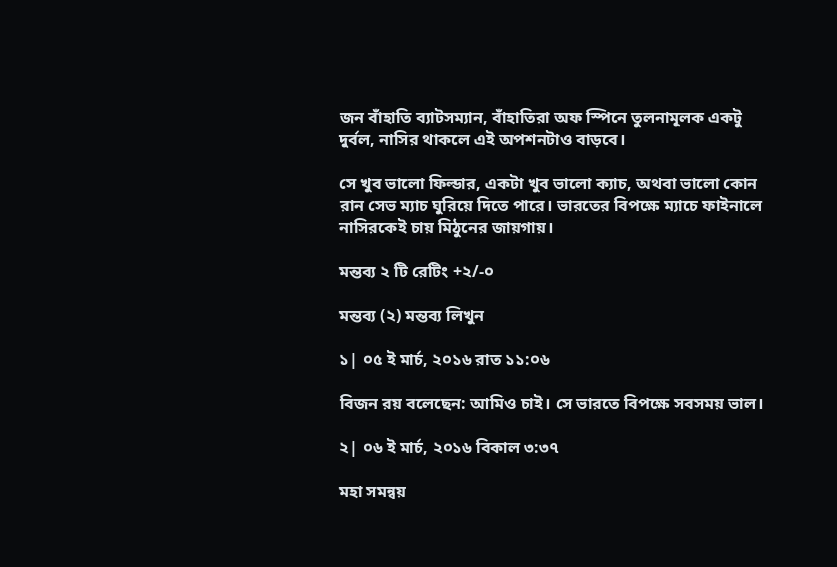জন বাঁহাতি ব্যাটসম্যান, বাঁহাতিরা অফ স্পিনে তুলনামূলক একটু দুর্বল, নাসির থাকলে এই অপশনটাও বাড়বে।

সে খুব ভালো ফিল্ডার, একটা খুব ভালো ক্যাচ, অথবা ভালো কোন রান সেভ ম্যাচ ঘুরিয়ে দিতে পারে। ভারতের বিপক্ষে ম্যাচে ফাইনালে নাসিরকেই চায় মিঠুনের জায়গায়।

মন্তব্য ২ টি রেটিং +২/-০

মন্তব্য (২) মন্তব্য লিখুন

১| ০৫ ই মার্চ, ২০১৬ রাত ১১:০৬

বিজন রয় বলেছেন: আমিও চাই। সে ভারতে বিপক্ষে সবসময় ভাল।

২| ০৬ ই মার্চ, ২০১৬ বিকাল ৩:৩৭

মহা সমন্বয়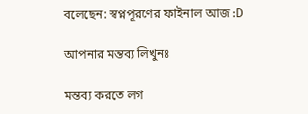বলেছেন: স্বপ্নপূরণের ফাইনাল আজ :D

আপনার মন্তব্য লিখুনঃ

মন্তব্য করতে লগ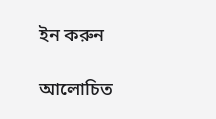ইন করুন

আলোচিত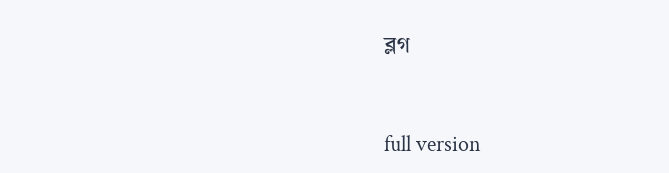ব্লগ


full version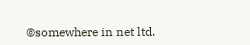©somewhere in net ltd.